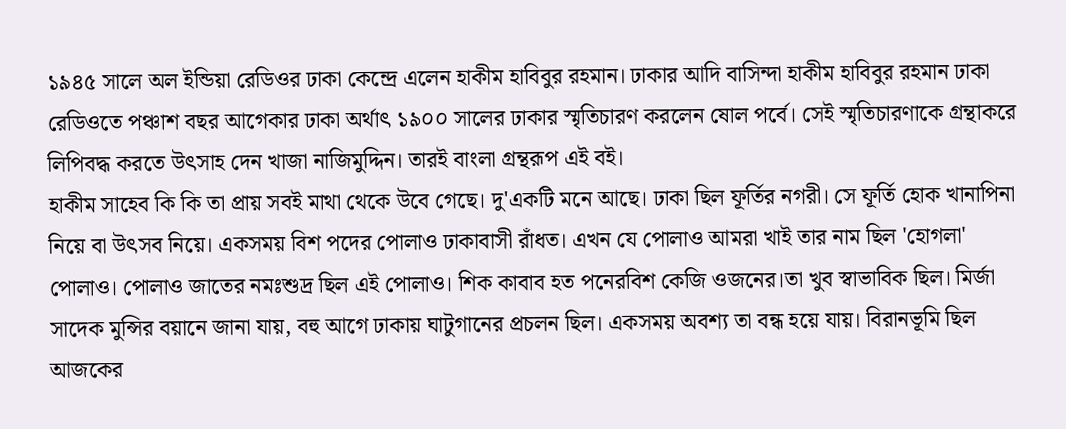১৯৪৫ সালে অল ইন্ডিয়া রেডিওর ঢাকা কেন্দ্রে এলেন হাকীম হাবিবুর রহমান। ঢাকার আদি বাসিন্দা হাকীম হাবিবুর রহমান ঢাকা রেডিওতে পঞ্চাশ বছর আগেকার ঢাকা অর্থাৎ ১৯০০ সালের ঢাকার স্মৃতিচারণ করলেন ষোল পর্বে। সেই স্মৃতিচারণাকে গ্রন্থাকরে লিপিবদ্ধ করতে উৎসাহ দেন খাজা নাজিমুদ্দিন। তারই বাংলা গ্রন্থরূপ এই বই।
হাকীম সাহেব কি কি তা প্রায় সবই মাথা থেকে উবে গেছে। দু'একটি মনে আছে। ঢাকা ছিল ফূর্তির নগরী। সে ফূর্তি হোক খানাপিনা নিয়ে বা উৎসব নিয়ে। একসময় বিশ পদের পোলাও ঢাকাবাসী রাঁধত। এখন যে পোলাও আমরা খাই তার নাম ছিল 'হোগলা' পোলাও। পোলাও জাতের নমঃশুদ্র ছিল এই পোলাও। শিক কাবাব হত পনেরবিশ কেজি ওজনের।তা খুব স্বাভাবিক ছিল। মির্জা সাদেক মুন্সির বয়ানে জানা যায়, বহু আগে ঢাকায় ঘাটুগানের প্রচলন ছিল। একসময় অবশ্য তা বন্ধ হয়ে যায়। বিরানভূমি ছিল আজকের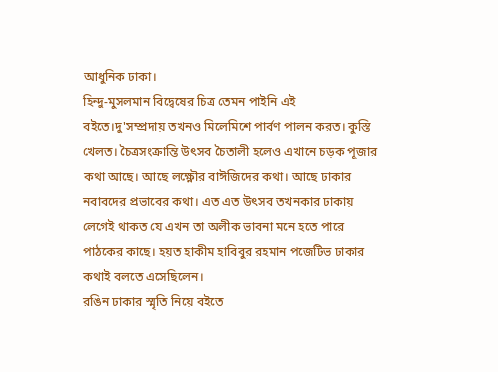আধুনিক ঢাকা।
হিন্দু-মুসলমান বিদ্বেষের চিত্র তেমন পাইনি এই বইতে।দু'সম্প্রদায় তখনও মিলেমিশে পার্বণ পালন করত। কুস্তি খেলত। চৈত্রসংক্রান্তি উৎসব চৈতালী হলেও এখানে চড়ক পূজার কথা আছে। আছে লক্ষ্ণৌর বাঈজিদের কথা। আছে ঢাকার নবাবদের প্রভাবের কথা। এত এত উৎসব তখনকার ঢাকায় লেগেই থাকত যে এখন তা অলীক ভাবনা মনে হতে পারে পাঠকের কাছে। হয়ত হাকীম হাবিবুর রহমান পজেটিভ ঢাকার কথাই বলতে এসেছিলেন।
রঙিন ঢাকার স্মৃতি নিয়ে বইতে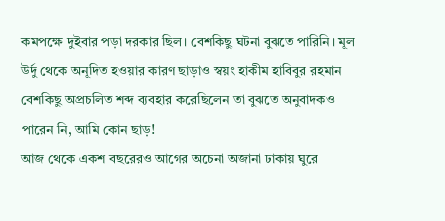কমপক্ষে দুইবার পড়া দরকার ছিল। বেশকিছু ঘটনা বুঝতে পারিনি। মূল উর্দু থেকে অনূদিত হওয়ার কারণ ছাড়াও স্বয়ং হাকীম হাবিবুর রহমান বেশকিছু অপ্রচলিত শব্দ ব্যবহার করেছিলেন তা বুঝতে অনুবাদকও পারেন নি, আমি কোন ছাড়!
আজ থেকে একশ বছরেরও আগের অচেনা অজানা ঢাকায় ঘুরে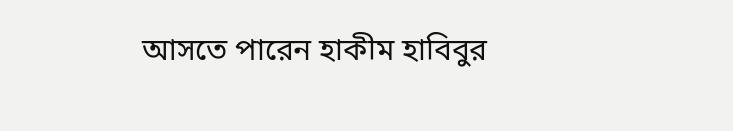আসতে পারেন হাকীম হাবিবুর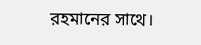রহমানের সাথে।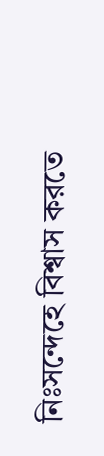নিঃসন্দেহে বিশ্বাস করতে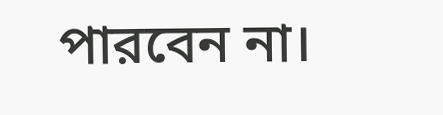পারবেন না।